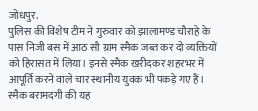जोधपुर.
पुलिस की विशेष टीम ने गुरुवार को झालामण्ड चौराहे के पास निजी बस में आठ सौ ग्राम स्मैक जब्त कर दो व्यक्तियों को हिरासत में लिया। इनसे स्मैक खरीदकर शहरभर में आपूर्ति करने वाले चार स्थानीय युवक भी पकड़े गए हैं। स्मैक बरामदगी की यह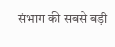संभाग की सबसे बड़ी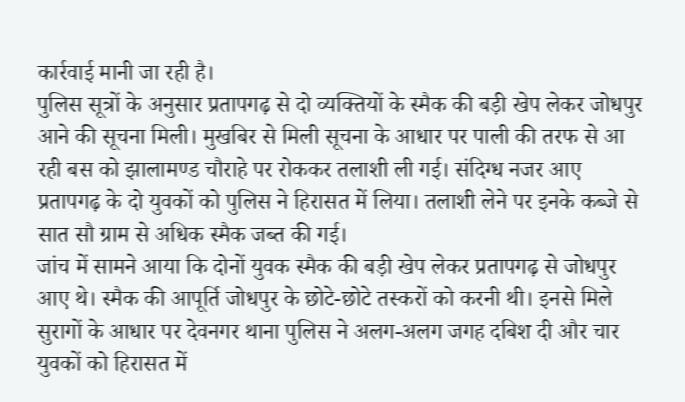कार्रवाई मानी जा रही है।
पुलिस सूत्रों के अनुसार प्रतापगढ़ से दो व्यक्तियों के स्मैक की बड़ी खेप लेकर जोधपुर आने की सूचना मिली। मुखबिर से मिली सूचना के आधार पर पाली की तरफ से आ रही बस को झालामण्ड चौराहे पर रोककर तलाशी ली गई। संदिग्ध नजर आए प्रतापगढ़ के दो युवकों को पुलिस ने हिरासत में लिया। तलाशी लेने पर इनके कब्जे से सात सौ ग्राम से अधिक स्मैक जब्त की गई।
जांच में सामने आया कि दोनों युवक स्मैक की बड़ी खेप लेकर प्रतापगढ़ से जोधपुर आए थे। स्मैक की आपूर्ति जोधपुर के छोटे-छोटे तस्करों को करनी थी। इनसे मिले सुरागों के आधार पर देवनगर थाना पुलिस ने अलग-अलग जगह दबिश दी और चार युवकों को हिरासत में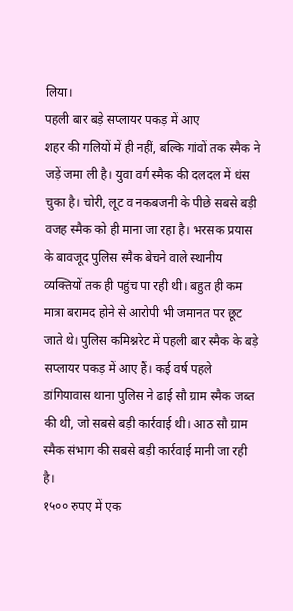लिया।
पहली बार बड़े सप्लायर पकड़ में आए
शहर की गलियों में ही नहीं, बल्कि गांवों तक स्मैक ने जड़ें जमा ली है। युवा वर्ग स्मैक की दलदल में धंस चुका है। चोरी, लूट व नकबजनी के पीछे सबसे बड़ी वजह स्मैक को ही माना जा रहा है। भरसक प्रयास के बावजूद पुलिस स्मैक बेचने वाले स्थानीय व्यक्तियों तक ही पहुंच पा रही थी। बहुत ही कम मात्रा बरामद होने से आरोपी भी जमानत पर छूट जाते थे। पुलिस कमिश्नरेट में पहली बार स्मैक के बड़े सप्लायर पकड़ में आए हैं। कई वर्ष पहले डांगियावास थाना पुलिस ने ढाई सौ ग्राम स्मैक जब्त की थी, जो सबसे बड़ी कार्रवाई थी। आठ सौ ग्राम स्मैक संभाग की सबसे बड़ी कार्रवाई मानी जा रही है।
१५०० रुपए में एक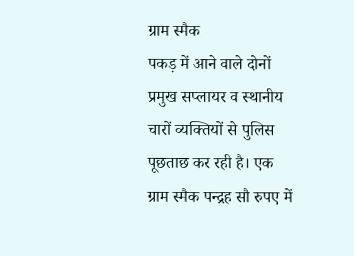ग्राम स्मैक
पकड़ में आने वाले दोनों प्रमुख सप्लायर व स्थानीय चारों व्यक्तियों से पुलिस पूछताछ कर रही है। एक ग्राम स्मैक पन्द्रह सौ रुपए में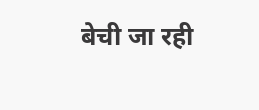बेची जा रही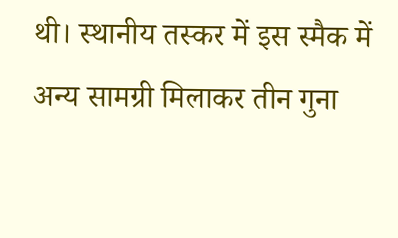थी। स्थानीय तस्कर में इस स्मैक में अन्य सामग्री मिलाकर तीन गुना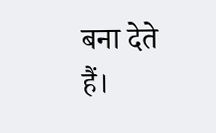बना देते हैं।